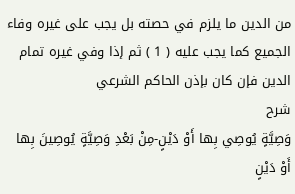من الدين ما يلزم في حصته بل يجب على غيره وفاء الجميع كما يجب عليه ( 1 ) ثم إذا وفي غيره تمام الدين فإن كان بإذن الحاكم الشرعي
شرح
وَصِيَّةٍ يُوصِي بِها أَوْ دَيْنٍ-مِنْ بَعْدِ وَصِيَّةٍ يُوصِينَ بِها أَوْ دَيْنٍ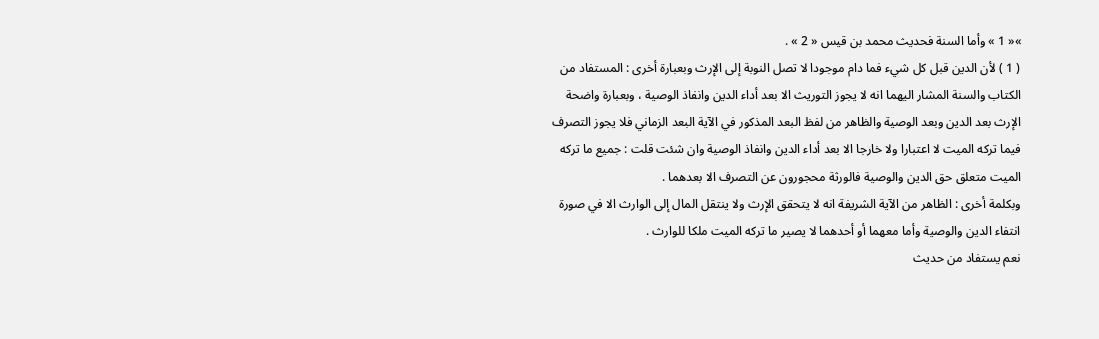»« 1 » وأما السنة فحديث محمد بن قيس « 2 » .
( 1 ) لأن الدين قبل كل شيء فما دام موجودا لا تصل النوبة إلى الإرث وبعبارة أخرى : المستفاد من الكتاب والسنة المشار اليهما انه لا يجوز التوريث الا بعد أداء الدين وانفاذ الوصية ، وبعبارة واضحة الإرث بعد الدين وبعد الوصية والظاهر من لفظ البعد المذكور في الآية البعد الزماني فلا يجوز التصرف فيما تركه الميت لا اعتبارا ولا خارجا الا بعد أداء الدين وانفاذ الوصية وان شئت قلت : جميع ما تركه الميت متعلق حق الدين والوصية فالورثة محجورون عن التصرف الا بعدهما .
وبكلمة أخرى : الظاهر من الآية الشريفة انه لا يتحقق الإرث ولا ينتقل المال إلى الوارث الا في صورة انتفاء الدين والوصية وأما معهما أو أحدهما لا يصير ما تركه الميت ملكا للوارث .
نعم يستفاد من حديث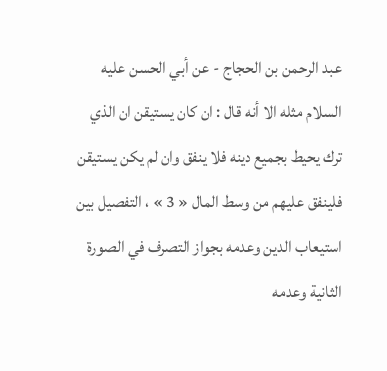عبد الرحمن بن الحجاج - عن أبي الحسن عليه السلام مثله الا أنه قال : ان كان يستيقن ان الذي ترك يحيط بجميع دينه فلا ينفق وان لم يكن يستيقن فلينفق عليهم من وسط المال « 3 » ، التفصيل بين استيعاب الدين وعدمه بجواز التصرف في الصورة الثانية وعدمه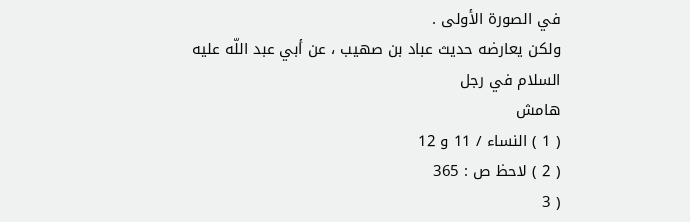في الصورة الأولى .
ولكن يعارضه حديث عباد بن صهيب ، عن أبي عبد اللّه عليه السلام في رجل
هامش
( 1 ) النساء / 11 و 12
( 2 ) لاحظ ص : 365
( 3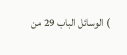) الوسائل الباب 29 من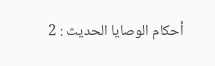أحكام الوصايا الحديث : 2